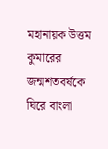মহানায়ক উত্তম কুমারের জন্মশতবর্ষকে ঘিরে বাংলা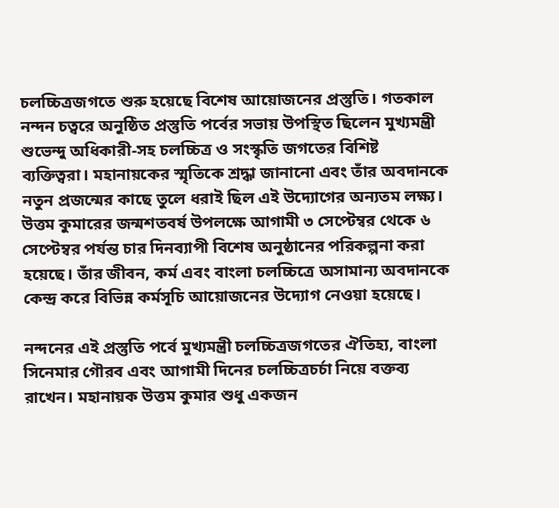চলচ্চিত্রজগতে শুরু হয়েছে বিশেষ আয়োজনের প্রস্তুতি। গতকাল নন্দন চত্বরে অনুষ্ঠিত প্রস্তুতি পর্বের সভায় উপস্থিত ছিলেন মুখ্যমন্ত্রী শুভেন্দু অধিকারী-সহ চলচ্চিত্র ও সংস্কৃতি জগতের বিশিষ্ট ব্যক্তিত্বরা। মহানায়কের স্মৃতিকে শ্রদ্ধা জানানো এবং তাঁর অবদানকে নতুন প্রজন্মের কাছে তুলে ধরাই ছিল এই উদ্যোগের অন্যতম লক্ষ্য।
উত্তম কুমারের জন্মশতবর্ষ উপলক্ষে আগামী ৩ সেপ্টেম্বর থেকে ৬ সেপ্টেম্বর পর্যন্ত চার দিনব্যাপী বিশেষ অনুষ্ঠানের পরিকল্পনা করা হয়েছে। তাঁর জীবন, কর্ম এবং বাংলা চলচ্চিত্রে অসামান্য অবদানকে কেন্দ্র করে বিভিন্ন কর্মসূচি আয়োজনের উদ্যোগ নেওয়া হয়েছে।

নন্দনের এই প্রস্তুতি পর্বে মুখ্যমন্ত্রী চলচ্চিত্রজগতের ঐতিহ্য, বাংলা সিনেমার গৌরব এবং আগামী দিনের চলচ্চিত্রচর্চা নিয়ে বক্তব্য রাখেন। মহানায়ক উত্তম কুমার শুধু একজন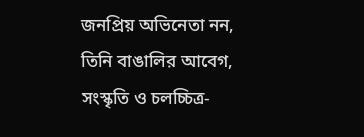জনপ্রিয় অভিনেতা নন, তিনি বাঙালির আবেগ, সংস্কৃতি ও চলচ্চিত্র-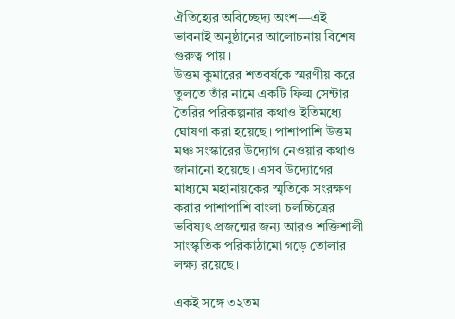ঐতিহ্যের অবিচ্ছেদ্য অংশ—এই ভাবনাই অনুষ্ঠানের আলোচনায় বিশেষ গুরুত্ব পায়।
উত্তম কুমারের শতবর্ষকে স্মরণীয় করে তুলতে তাঁর নামে একটি ফিল্ম সেন্টার তৈরির পরিকল্পনার কথাও ইতিমধ্যে ঘোষণা করা হয়েছে। পাশাপাশি উত্তম মঞ্চ সংস্কারের উদ্যোগ নেওয়ার কথাও জানানো হয়েছে। এসব উদ্যোগের মাধ্যমে মহানায়কের স্মৃতিকে সংরক্ষণ করার পাশাপাশি বাংলা চলচ্চিত্রের ভবিষ্যৎ প্রজন্মের জন্য আরও শক্তিশালী সাংস্কৃতিক পরিকাঠামো গড়ে তোলার লক্ষ্য রয়েছে।

একই সঙ্গে ৩২তম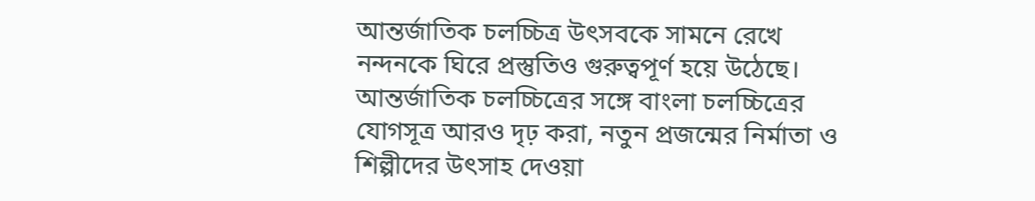আন্তর্জাতিক চলচ্চিত্র উৎসবকে সামনে রেখে নন্দনকে ঘিরে প্রস্তুতিও গুরুত্বপূর্ণ হয়ে উঠেছে। আন্তর্জাতিক চলচ্চিত্রের সঙ্গে বাংলা চলচ্চিত্রের যোগসূত্র আরও দৃঢ় করা, নতুন প্রজন্মের নির্মাতা ও শিল্পীদের উৎসাহ দেওয়া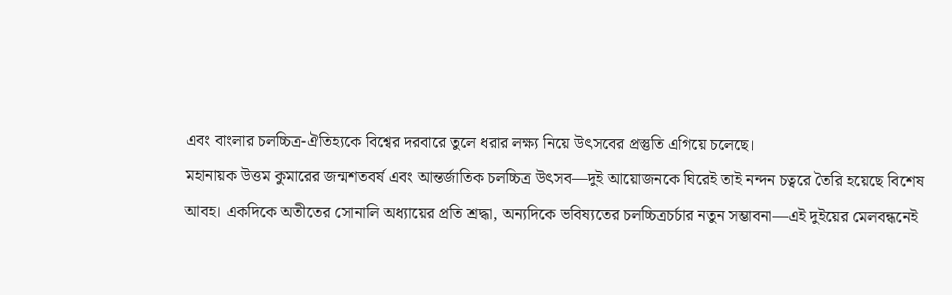এবং বাংলার চলচ্চিত্র-ঐতিহ্যকে বিশ্বের দরবারে তুলে ধরার লক্ষ্য নিয়ে উৎসবের প্রস্তুতি এগিয়ে চলেছে।
মহানায়ক উত্তম কুমারের জন্মশতবর্ষ এবং আন্তর্জাতিক চলচ্চিত্র উৎসব—দুই আয়োজনকে ঘিরেই তাই নন্দন চত্বরে তৈরি হয়েছে বিশেষ আবহ। একদিকে অতীতের সোনালি অধ্যায়ের প্রতি শ্রদ্ধা, অন্যদিকে ভবিষ্যতের চলচ্চিত্রচর্চার নতুন সম্ভাবনা—এই দুইয়ের মেলবন্ধনেই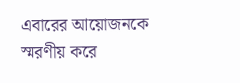এবারের আয়োজনকে স্মরণীয় করে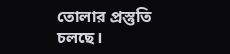তোলার প্রস্তুতি চলছে।